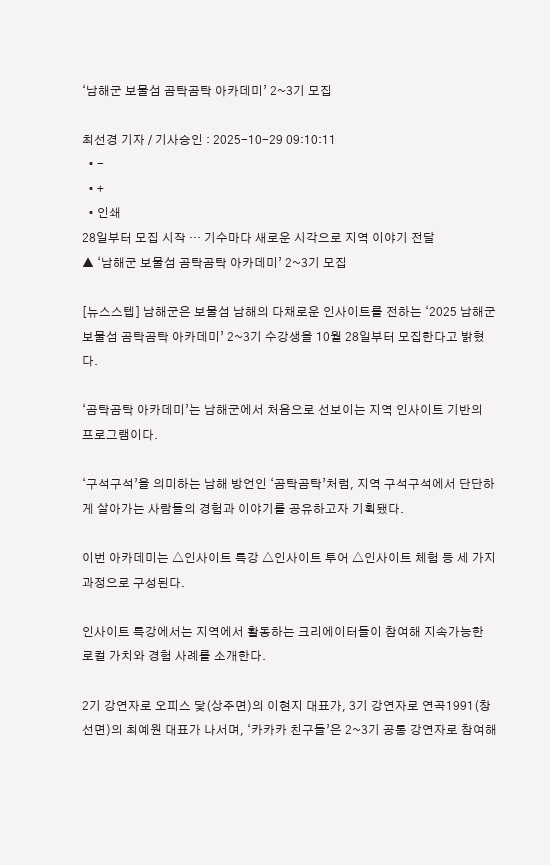‘남해군 보물섬 곰탁곰탁 아카데미’ 2~3기 모집

최선경 기자 / 기사승인 : 2025-10-29 09:10:11
  • -
  • +
  • 인쇄
28일부터 모집 시작 … 기수마다 새로운 시각으로 지역 이야기 전달
▲ ‘남해군 보물섬 곰탁곰탁 아카데미’ 2~3기 모집

[뉴스스텝] 남해군은 보물섬 남해의 다채로운 인사이트를 전하는 ‘2025 남해군 보물섬 곰탁곰탁 아카데미’ 2~3기 수강생을 10월 28일부터 모집한다고 밝혔다.

‘곰탁곰탁 아카데미’는 남해군에서 처음으로 선보이는 지역 인사이트 기반의 프로그램이다.

‘구석구석’을 의미하는 남해 방언인 ‘곰탁곰탁’처럼, 지역 구석구석에서 단단하게 살아가는 사람들의 경험과 이야기를 공유하고자 기획됐다.

이번 아카데미는 △인사이트 특강 △인사이트 투어 △인사이트 체험 등 세 가지 과정으로 구성된다.

인사이트 특강에서는 지역에서 활동하는 크리에이터들이 참여해 지속가능한 로컬 가치와 경험 사례를 소개한다.

2기 강연자로 오피스 닻(상주면)의 이현지 대표가, 3기 강연자로 연곡1991(창선면)의 최예원 대표가 나서며, ‘카카카 친구들’은 2~3기 공통 강연자로 참여해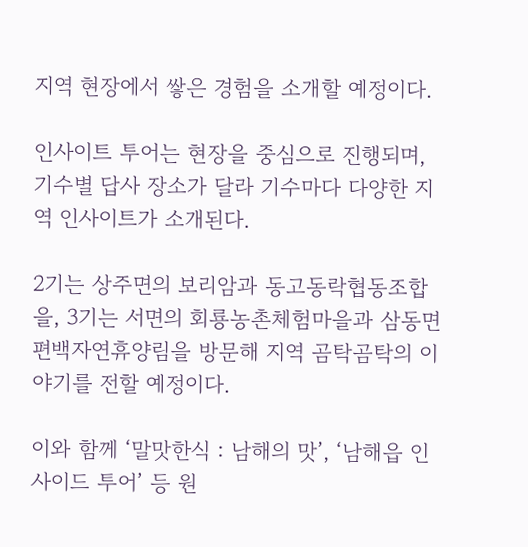지역 현장에서 쌓은 경험을 소개할 예정이다.

인사이트 투어는 현장을 중심으로 진행되며, 기수별 답사 장소가 달라 기수마다 다양한 지역 인사이트가 소개된다.

2기는 상주면의 보리암과 동고동락협동조합을, 3기는 서면의 회룡농촌체험마을과 삼동면 편백자연휴양림을 방문해 지역 곰탁곰탁의 이야기를 전할 예정이다.

이와 함께 ‘말맛한식 : 남해의 맛’, ‘남해읍 인사이드 투어’ 등 원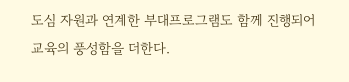도심 자원과 연계한 부대프로그램도 함께 진행되어 교육의 풍성함을 더한다.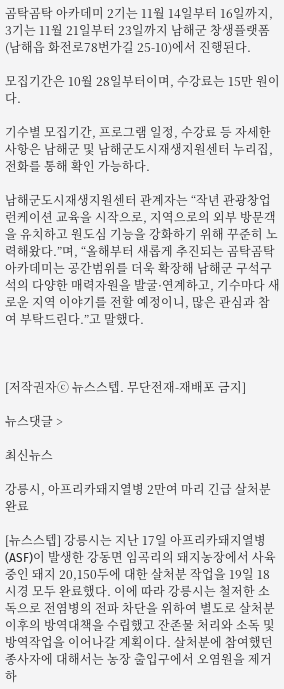곰탁곰탁 아카데미 2기는 11월 14일부터 16일까지, 3기는 11월 21일부터 23일까지 남해군 창생플랫폼(남해읍 화전로78번가길 25-10)에서 진행된다.

모집기간은 10월 28일부터이며, 수강료는 15만 원이다.

기수별 모집기간, 프로그램 일정, 수강료 등 자세한 사항은 남해군 및 남해군도시재생지원센터 누리집, 전화를 통해 확인 가능하다.

남해군도시재생지원센터 관계자는 “작년 관광창업 런케이션 교육을 시작으로, 지역으로의 외부 방문객을 유치하고 원도심 기능을 강화하기 위해 꾸준히 노력해왔다.”며, “올해부터 새롭게 추진되는 곰탁곰탁 아카데미는 공간범위를 더욱 확장해 남해군 구석구석의 다양한 매력자원을 발굴·연계하고, 기수마다 새로운 지역 이야기를 전할 예정이니, 많은 관심과 참여 부탁드린다.”고 말했다.



[저작권자ⓒ 뉴스스텝. 무단전재-재배포 금지]

뉴스댓글 >

최신뉴스

강릉시, 아프리카돼지열병 2만여 마리 긴급 살처분 완료

[뉴스스텝] 강릉시는 지난 17일 아프리카돼지열병(ASF)이 발생한 강동면 임곡리의 돼지농장에서 사육 중인 돼지 20,150두에 대한 살처분 작업을 19일 18시경 모두 완료했다. 이에 따라 강릉시는 철저한 소독으로 전염병의 전파 차단을 위하여 별도로 살처분 이후의 방역대책을 수립했고 잔존물 처리와 소독 및 방역작업을 이어나갈 계획이다. 살처분에 참여했던 종사자에 대해서는 농장 출입구에서 오염원을 제거하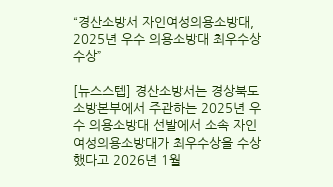“경산소방서 자인여성의용소방대, 2025년 우수 의용소방대 최우수상 수상”

[뉴스스텝] 경산소방서는 경상북도 소방본부에서 주관하는 2025년 우수 의용소방대 선발에서 소속 자인여성의용소방대가 최우수상을 수상했다고 2026년 1월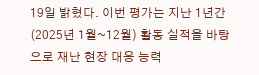19일 밝혔다. 이번 평가는 지난 1년간(2025년 1월~12월) 활동 실적을 바탕으로 재난 현장 대응 능력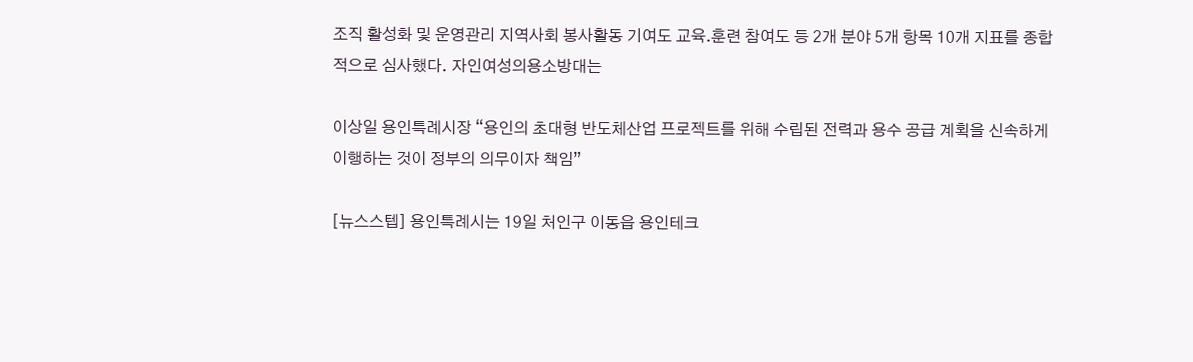조직 활성화 및 운영관리 지역사회 봉사활동 기여도 교육․훈련 참여도 등 2개 분야 5개 항목 10개 지표를 종합적으로 심사했다. 자인여성의용소방대는

이상일 용인특례시장 “용인의 초대형 반도체산업 프로젝트를 위해 수립된 전력과 용수 공급 계획을 신속하게 이행하는 것이 정부의 의무이자 책임”

[뉴스스텝] 용인특례시는 19일 처인구 이동읍 용인테크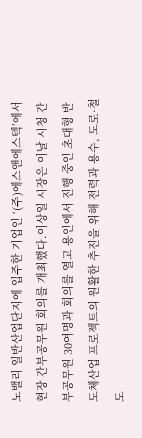노밸리 일반산업단지에 입주한 기업인 ‘(주)에스앤에스텍’에서 현장 간부공무원 회의를 개최했다.이상일 시장은 이날 시청 간부공무원 30여명과 회의를 열고 용인에서 진행 중인 초대형 반도체산업 프로젝트의 원활한 추진을 위해 전력과 용수, 도로·철도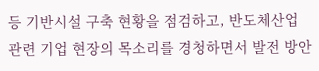등 기반시설 구축 현황을 점검하고, 반도체산업 관련 기업 현장의 목소리를 경청하면서 발전 방안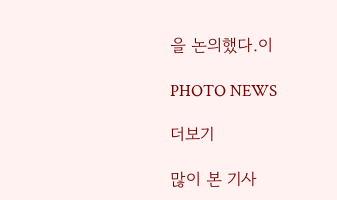을 논의했다.이

PHOTO NEWS

더보기

많이 본 기사